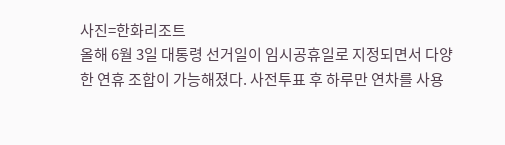사진=한화리조트
올해 6월 3일 대통령 선거일이 임시공휴일로 지정되면서 다양한 연휴 조합이 가능해졌다. 사전투표 후 하루만 연차를 사용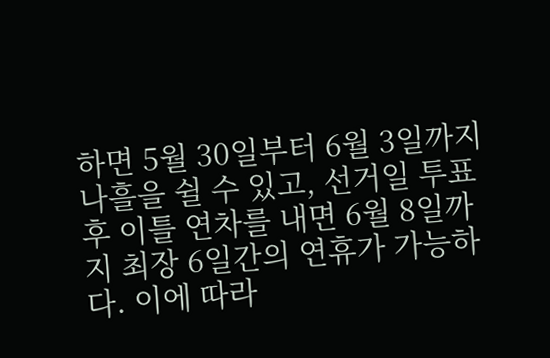하면 5월 30일부터 6월 3일까지 나흘을 쉴 수 있고, 선거일 투표 후 이틀 연차를 내면 6월 8일까지 최장 6일간의 연휴가 가능하다. 이에 따라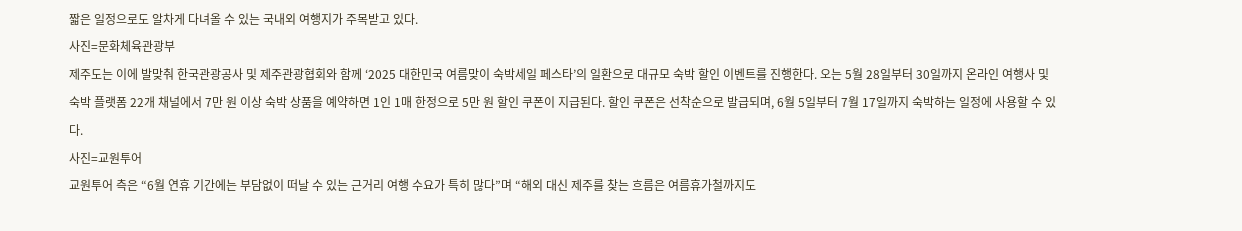짧은 일정으로도 알차게 다녀올 수 있는 국내외 여행지가 주목받고 있다.
사진=문화체육관광부
제주도는 이에 발맞춰 한국관광공사 및 제주관광협회와 함께 ‘2025 대한민국 여름맞이 숙박세일 페스타’의 일환으로 대규모 숙박 할인 이벤트를 진행한다. 오는 5월 28일부터 30일까지 온라인 여행사 및 숙박 플랫폼 22개 채널에서 7만 원 이상 숙박 상품을 예약하면 1인 1매 한정으로 5만 원 할인 쿠폰이 지급된다. 할인 쿠폰은 선착순으로 발급되며, 6월 5일부터 7월 17일까지 숙박하는 일정에 사용할 수 있다.
사진=교원투어
교원투어 측은 “6월 연휴 기간에는 부담없이 떠날 수 있는 근거리 여행 수요가 특히 많다”며 “해외 대신 제주를 찾는 흐름은 여름휴가철까지도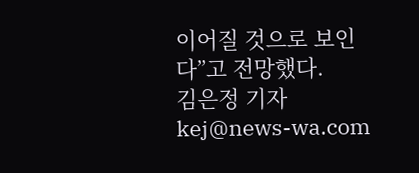이어질 것으로 보인다”고 전망했다.
김은정 기자 kej@news-wa.com